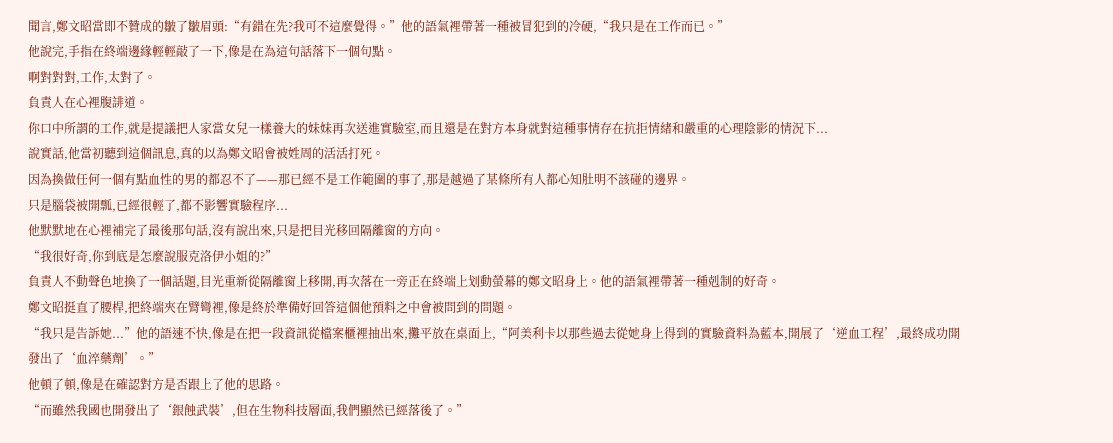聞言,鄭文昭當即不贊成的皺了皺眉頭:“有錯在先?我可不這麼覺得。”他的語氣裡帶著一種被冒犯到的冷硬,“我只是在工作而已。”
他說完,手指在終端邊緣輕輕敲了一下,像是在為這句話落下一個句點。
啊對對對,工作,太對了。
負責人在心裡腹誹道。
你口中所謂的工作,就是提議把人家當女兒一樣養大的妹妹再次送進實驗室,而且還是在對方本身就對這種事情存在抗拒情緒和嚴重的心理陰影的情況下...
說實話,他當初聽到這個訊息,真的以為鄭文昭會被姓周的活活打死。
因為換做任何一個有點血性的男的都忍不了——那已經不是工作範圍的事了,那是越過了某條所有人都心知肚明不該碰的邊界。
只是腦袋被開瓢,已經很輕了,都不影響實驗程序...
他默默地在心裡補完了最後那句話,沒有說出來,只是把目光移回隔離窗的方向。
“我很好奇,你到底是怎麼說服克洛伊小姐的?”
負責人不動聲色地換了一個話題,目光重新從隔離窗上移開,再次落在一旁正在終端上划動螢幕的鄭文昭身上。他的語氣裡帶著一種剋制的好奇。
鄭文昭挺直了腰桿,把終端夾在臂彎裡,像是終於準備好回答這個他預料之中會被問到的問題。
“我只是告訴她...”他的語速不快,像是在把一段資訊從檔案櫃裡抽出來,攤平放在桌面上,“阿美利卡以那些過去從她身上得到的實驗資料為藍本,開展了‘逆血工程’,最終成功開發出了‘血淬藥劑’。”
他頓了頓,像是在確認對方是否跟上了他的思路。
“而雖然我國也開發出了‘銀蝕武裝’,但在生物科技層面,我們顯然已經落後了。”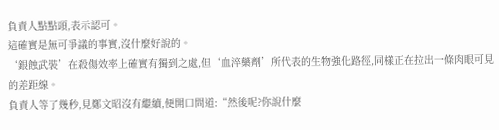負責人點點頭,表示認可。
這確實是無可爭議的事實,沒什麼好說的。
‘銀蝕武裝’在殺傷效率上確實有獨到之處,但‘血淬藥劑’所代表的生物強化路徑,同樣正在拉出一條肉眼可見的差距線。
負責人等了幾秒,見鄭文昭沒有繼續,便開口問道:“然後呢?你說什麼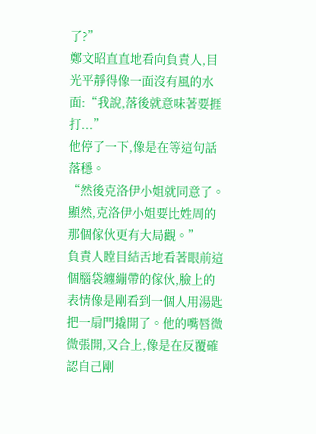了?”
鄭文昭直直地看向負責人,目光平靜得像一面沒有風的水面:“我說,落後就意味著要捱打...”
他停了一下,像是在等這句話落穩。
“然後克洛伊小姐就同意了。顯然,克洛伊小姐要比姓周的那個傢伙更有大局觀。”
負責人瞠目結舌地看著眼前這個腦袋纏繃帶的傢伙,臉上的表情像是剛看到一個人用湯匙把一扇門撬開了。他的嘴唇微微張開,又合上,像是在反覆確認自己剛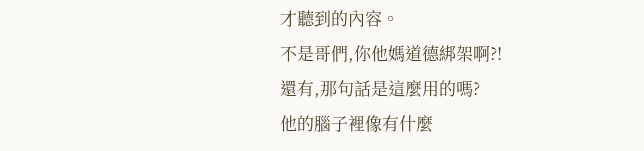才聽到的內容。
不是哥們,你他媽道德綁架啊?!
還有,那句話是這麼用的嗎?
他的腦子裡像有什麼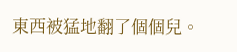東西被猛地翻了個個兒。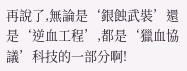再說了,無論是‘銀蝕武裝’還是‘逆血工程’,都是‘獵血協議’科技的一部分啊!